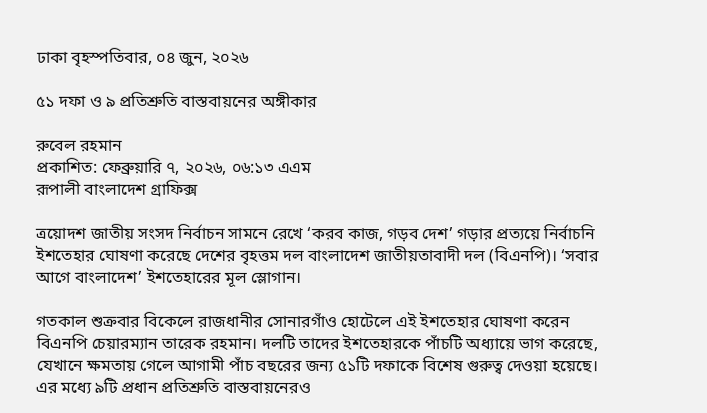ঢাকা বৃহস্পতিবার, ০৪ জুন, ২০২৬

৫১ দফা ও ৯ প্রতিশ্রুতি বাস্তবায়নের অঙ্গীকার

রুবেল রহমান
প্রকাশিত: ফেব্রুয়ারি ৭, ২০২৬, ০৬:১৩ এএম
রূপালী বাংলাদেশ গ্রাফিক্স

ত্রয়োদশ জাতীয় সংসদ নির্বাচন সামনে রেখে ‘করব কাজ, গড়ব দেশ’ গড়ার প্রত্যয়ে নির্বাচনি ইশতেহার ঘোষণা করেছে দেশের বৃহত্তম দল বাংলাদেশ জাতীয়তাবাদী দল (বিএনপি)। ‘সবার আগে বাংলাদেশ’ ইশতেহারের মূল স্লোগান।

গতকাল শুক্রবার বিকেলে রাজধানীর সোনারগাঁও হোটেলে এই ইশতেহার ঘোষণা করেন বিএনপি চেয়ারম্যান তারেক রহমান। দলটি তাদের ইশতেহারকে পাঁচটি অধ্যায়ে ভাগ করেছে, যেখানে ক্ষমতায় গেলে আগামী পাঁচ বছরের জন্য ৫১টি দফাকে বিশেষ গুরুত্ব দেওয়া হয়েছে। এর মধ্যে ৯টি প্রধান প্রতিশ্রুতি বাস্তবায়নেরও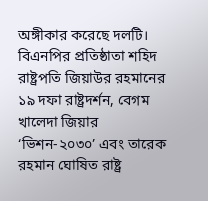অঙ্গীকার করেছে দলটি। বিএনপির প্রতিষ্ঠাতা শহিদ রাষ্ট্রপতি জিয়াউর রহমানের ১৯ দফা রাষ্ট্রদর্শন, বেগম খালেদা জিয়ার ‘ভিশন-২০৩০’ এবং তারেক রহমান ঘোষিত রাষ্ট্র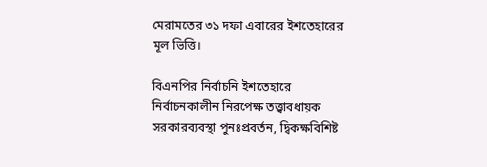মেরামতের ৩১ দফা এবারের ইশতেহারের মূল ভিত্তি।

বিএনপির নির্বাচনি ইশতেহারে নির্বাচনকালীন নিরপেক্ষ তত্ত্বাবধায়ক সরকারব্যবস্থা পুনঃপ্রবর্তন, দ্বিকক্ষবিশিষ্ট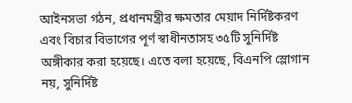আইনসভা গঠন, প্রধানমন্ত্রীর ক্ষমতার মেয়াদ নির্দিষ্টকরণ এবং বিচার বিভাগের পূর্ণ স্বাধীনতাসহ ৩৫টি সুনির্দিষ্ট অঙ্গীকার করা হয়েছে। এতে বলা হয়েছে, বিএনপি স্লোগান নয়, সুনির্দিষ্ট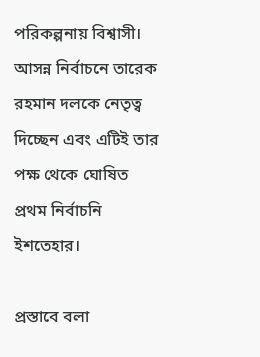পরিকল্পনায় বিশ্বাসী। আসন্ন নির্বাচনে তারেক রহমান দলকে নেতৃত্ব দিচ্ছেন এবং এটিই তার পক্ষ থেকে ঘোষিত প্রথম নির্বাচনি ইশতেহার।

প্রস্তাবে বলা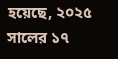হয়েছে, ২০২৫ সালের ১৭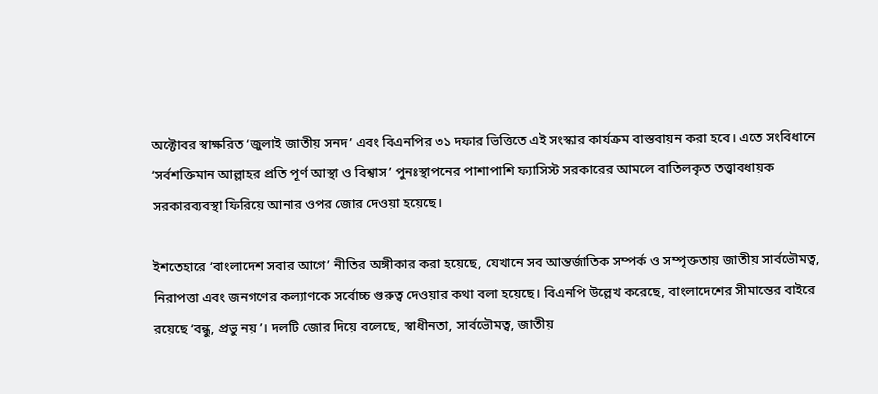অক্টোবর স্বাক্ষরিত ‘জুলাই জাতীয় সনদ’ এবং বিএনপির ৩১ দফার ভিত্তিতে এই সংস্কার কার্যক্রম বাস্তবায়ন করা হবে। এতে সংবিধানে ‘সর্বশক্তিমান আল্লাহর প্রতি পূর্ণ আস্থা ও বিশ্বাস’ পুনঃস্থাপনের পাশাপাশি ফ্যাসিস্ট সরকারের আমলে বাতিলকৃত তত্ত্বাবধায়ক সরকারব্যবস্থা ফিরিয়ে আনার ওপর জোর দেওয়া হয়েছে।

ইশতেহারে ‘বাংলাদেশ সবার আগে’ নীতির অঙ্গীকার করা হয়েছে, যেখানে সব আন্তর্জাতিক সম্পর্ক ও সম্পৃক্ততায় জাতীয় সার্বভৌমত্ব, নিরাপত্তা এবং জনগণের কল্যাণকে সর্বোচ্চ গুরুত্ব দেওয়ার কথা বলা হয়েছে। বিএনপি উল্লেখ করেছে, বাংলাদেশের সীমান্তের বাইরে রয়েছে ‘বন্ধু, প্রভু নয়’। দলটি জোর দিয়ে বলেছে, স্বাধীনতা, সার্বভৌমত্ব, জাতীয়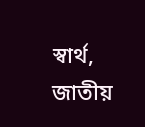স্বার্থ, জাতীয়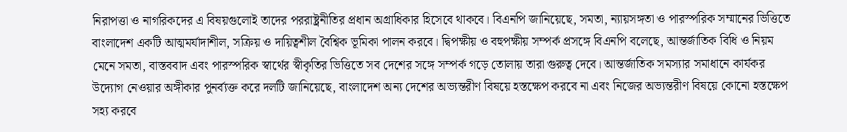নিরাপত্তা ও নাগরিকদের এ বিষয়গুলোই তাদের পররাষ্ট্রনীতির প্রধান অগ্রাধিকার হিসেবে থাকবে। বিএনপি জানিয়েছে, সমতা, ন্যায়সঙ্গতা ও পারস্পরিক সম্মানের ভিত্তিতে বাংলাদেশ একটি আত্মমর্যাদাশীল, সক্রিয় ও দায়িত্বশীল বৈশ্বিক ভূমিকা পালন করবে। দ্বিপক্ষীয় ও বহুপক্ষীয় সম্পর্ক প্রসঙ্গে বিএনপি বলেছে, আন্তর্জাতিক বিধি ও নিয়ম মেনে সমতা, বাস্তববাদ এবং পারস্পরিক স্বার্থের স্বীকৃতির ভিত্তিতে সব দেশের সঙ্গে সম্পর্ক গড়ে তোলায় তারা গুরুত্ব দেবে। আন্তর্জাতিক সমস্যার সমাধানে কার্যকর উদ্যোগ নেওয়ার অঙ্গীকার পুনর্ব্যক্ত করে দলটি জানিয়েছে, বাংলাদেশ অন্য দেশের অভ্যন্তরীণ বিষয়ে হস্তক্ষেপ করবে না এবং নিজের অভ্যন্তরীণ বিষয়ে কোনো হস্তক্ষেপ সহ্য করবে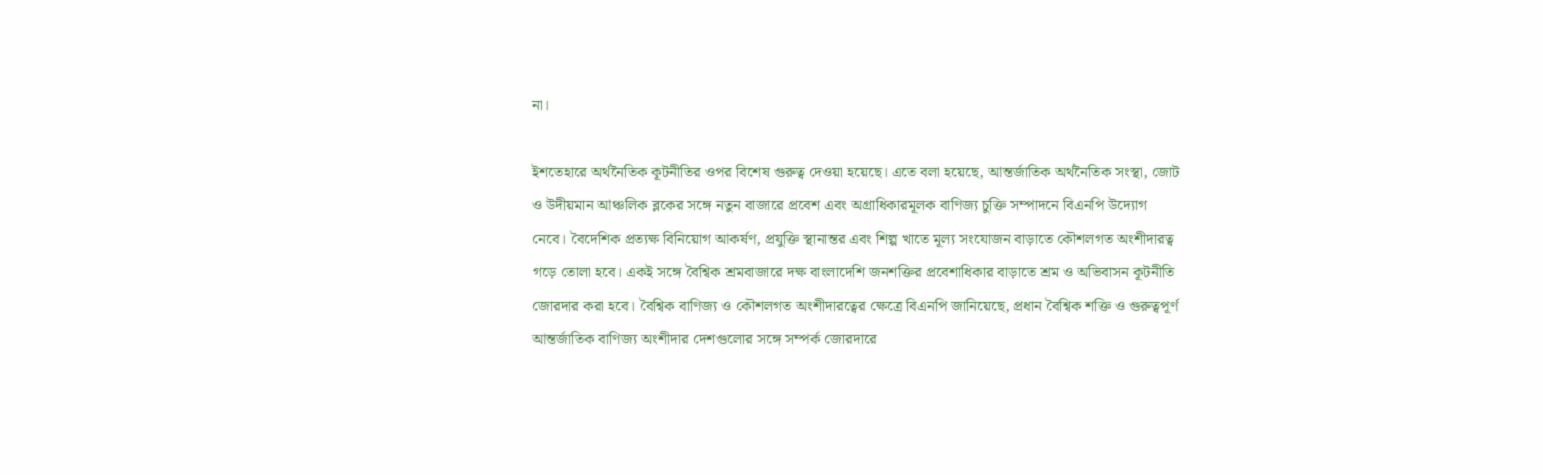না।

ইশতেহারে অর্থনৈতিক কূটনীতির ওপর বিশেষ গুরুত্ব দেওয়া হয়েছে। এতে বলা হয়েছে, আন্তর্জাতিক অর্থনৈতিক সংস্থা, জোট ও উদীয়মান আঞ্চলিক ব্লকের সঙ্গে নতুন বাজারে প্রবেশ এবং অগ্রাধিকারমূলক বাণিজ্য চুক্তি সম্পাদনে বিএনপি উদ্যোগ নেবে। বৈদেশিক প্রত্যক্ষ বিনিয়োগ আকর্ষণ, প্রযুক্তি স্থানান্তর এবং শিল্প খাতে মূল্য সংযোজন বাড়াতে কৌশলগত অংশীদারত্ব গড়ে তোলা হবে। একই সঙ্গে বৈশ্বিক শ্রমবাজারে দক্ষ বাংলাদেশি জনশক্তির প্রবেশাধিকার বাড়াতে শ্রম ও অভিবাসন কূটনীতি জোরদার করা হবে। বৈশ্বিক বাণিজ্য ও কৌশলগত অংশীদারত্বের ক্ষেত্রে বিএনপি জানিয়েছে, প্রধান বৈশ্বিক শক্তি ও গুরুত্বপূর্ণ আন্তর্জাতিক বাণিজ্য অংশীদার দেশগুলোর সঙ্গে সম্পর্ক জোরদারে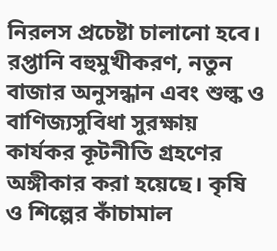নিরলস প্রচেষ্টা চালানো হবে। রপ্তানি বহুমুখীকরণ, নতুন বাজার অনুসন্ধান এবং শুল্ক ও বাণিজ্যসুবিধা সুরক্ষায় কার্যকর কূটনীতি গ্রহণের অঙ্গীকার করা হয়েছে। কৃষি ও শিল্পের কাঁচামাল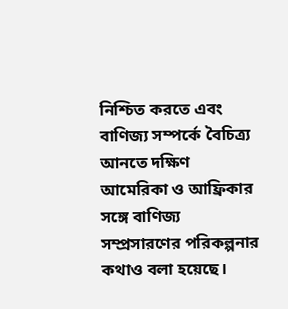নিশ্চিত করতে এবং বাণিজ্য সম্পর্কে বৈচিত্র্য আনতে দক্ষিণ আমেরিকা ও আফ্রিকার সঙ্গে বাণিজ্য সম্প্রসারণের পরিকল্পনার কথাও বলা হয়েছে।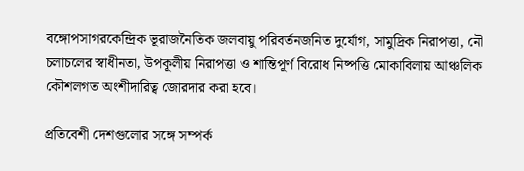বঙ্গোপসাগরকেন্দ্রিক ভূরাজনৈতিক জলবায়ু পরিবর্তনজনিত দুর্যোগ, সামুদ্রিক নিরাপত্তা, নৌ চলাচলের স্বাধীনতা, উপকূলীয় নিরাপত্তা ও শান্তিপূর্ণ বিরোধ নিষ্পত্তি মোকাবিলায় আঞ্চলিক কৌশলগত অংশীদারিত্ব জোরদার করা হবে।

প্রতিবেশী দেশগুলোর সঙ্গে সম্পর্ক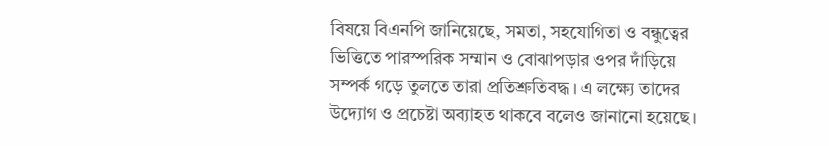বিষয়ে বিএনপি জানিয়েছে, সমতা, সহযোগিতা ও বন্ধুত্বের ভিত্তিতে পারস্পরিক সম্মান ও বোঝাপড়ার ওপর দাঁড়িয়ে সম্পর্ক গড়ে তুলতে তারা প্রতিশ্রুতিবদ্ধ। এ লক্ষ্যে তাদের উদ্যোগ ও প্রচেষ্টা অব্যাহত থাকবে বলেও জানানো হয়েছে।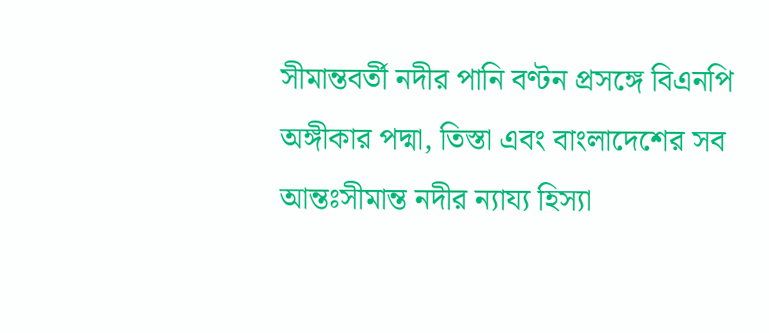সীমান্তবর্তী নদীর পানি বণ্টন প্রসঙ্গে বিএনপি অঙ্গীকার পদ্মা, তিস্তা এবং বাংলাদেশের সব আন্তঃসীমান্ত নদীর ন্যায্য হিস্যা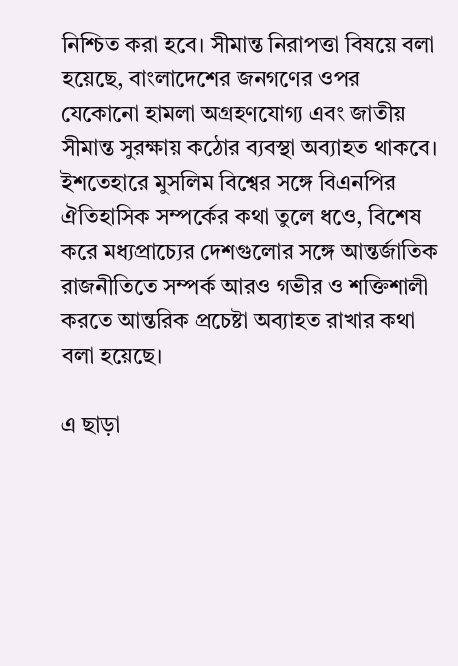নিশ্চিত করা হবে। সীমান্ত নিরাপত্তা বিষয়ে বলা হয়েছে, বাংলাদেশের জনগণের ওপর যেকোনো হামলা অগ্রহণযোগ্য এবং জাতীয় সীমান্ত সুরক্ষায় কঠোর ব্যবস্থা অব্যাহত থাকবে। ইশতেহারে মুসলিম বিশ্বের সঙ্গে বিএনপির ঐতিহাসিক সম্পর্কের কথা তুলে ধওে, বিশেষ করে মধ্যপ্রাচ্যের দেশগুলোর সঙ্গে আন্তর্জাতিক রাজনীতিতে সম্পর্ক আরও গভীর ও শক্তিশালী করতে আন্তরিক প্রচেষ্টা অব্যাহত রাখার কথা বলা হয়েছে।

এ ছাড়া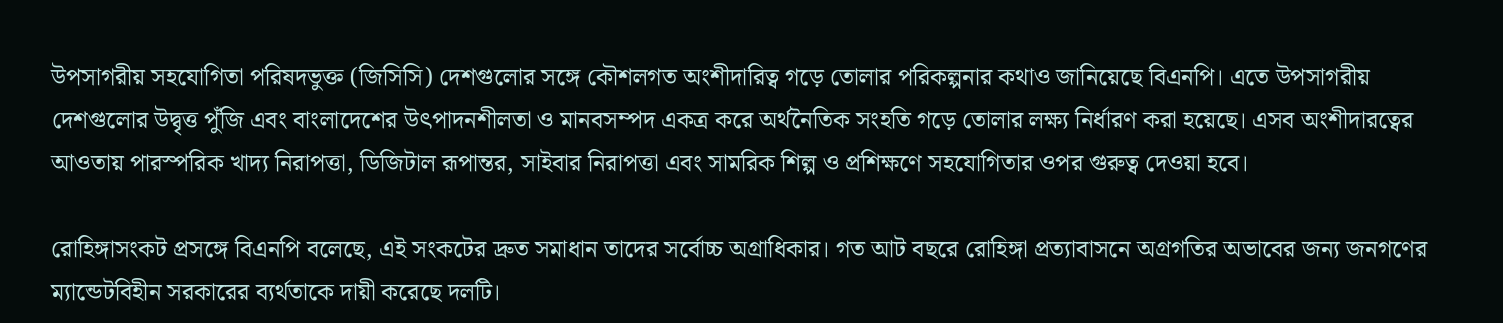উপসাগরীয় সহযোগিতা পরিষদভুক্ত (জিসিসি) দেশগুলোর সঙ্গে কৌশলগত অংশীদারিত্ব গড়ে তোলার পরিকল্পনার কথাও জানিয়েছে বিএনপি। এতে উপসাগরীয় দেশগুলোর উদ্বৃত্ত পুঁজি এবং বাংলাদেশের উৎপাদনশীলতা ও মানবসম্পদ একত্র করে অর্থনৈতিক সংহতি গড়ে তোলার লক্ষ্য নির্ধারণ করা হয়েছে। এসব অংশীদারত্বের আওতায় পারস্পরিক খাদ্য নিরাপত্তা, ডিজিটাল রূপান্তর, সাইবার নিরাপত্তা এবং সামরিক শিল্প ও প্রশিক্ষণে সহযোগিতার ওপর গুরুত্ব দেওয়া হবে।

রোহিঙ্গাসংকট প্রসঙ্গে বিএনপি বলেছে, এই সংকটের দ্রুত সমাধান তাদের সর্বোচ্চ অগ্রাধিকার। গত আট বছরে রোহিঙ্গা প্রত্যাবাসনে অগ্রগতির অভাবের জন্য জনগণের ম্যান্ডেটবিহীন সরকারের ব্যর্থতাকে দায়ী করেছে দলটি।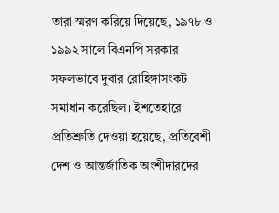তারা স্মরণ করিয়ে দিয়েছে, ১৯৭৮ ও ১৯৯২ সালে বিএনপি সরকার সফলভাবে দুবার রোহিঙ্গাসংকট সমাধান করেছিল। ইশতেহারে প্রতিশ্রুতি দেওয়া হয়েছে, প্রতিবেশী দেশ ও আন্তর্জাতিক অংশীদারদের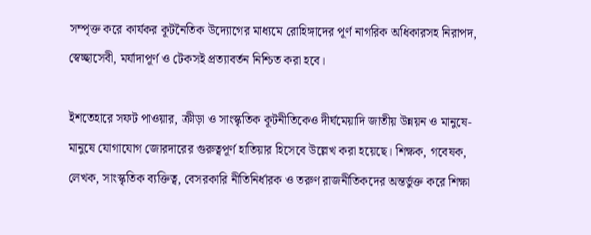সম্পৃক্ত করে কার্যকর কূটনৈতিক উদ্যোগের মাধ্যমে রোহিঙ্গাদের পূর্ণ নাগরিক অধিকারসহ নিরাপদ, স্বেচ্ছাসেবী, মর্যাদাপূর্ণ ও টেকসই প্রত্যাবর্তন নিশ্চিত করা হবে।

ইশতেহারে সফট পাওয়ার, ক্রীড়া ও সাংস্কৃতিক কূটনীতিকেও দীর্ঘমেয়াদি জাতীয় উন্নয়ন ও মানুষে-মানুষে যোগাযোগ জোরদারের গুরুত্বপূর্ণ হাতিয়ার হিসেবে উল্লেখ করা হয়েছে। শিক্ষক, গবেষক, লেখক, সাংস্কৃতিক ব্যক্তিত্ব, বেসরকারি নীতিনির্ধারক ও তরুণ রাজনীতিকদের অন্তর্ভুক্ত করে শিক্ষা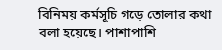বিনিময় কর্মসূচি গড়ে তোলার কথা বলা হয়েছে। পাশাপাশি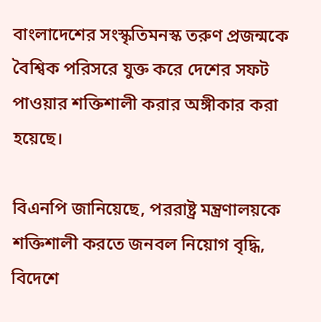বাংলাদেশের সংস্কৃতিমনস্ক তরুণ প্রজন্মকে বৈশ্বিক পরিসরে যুক্ত করে দেশের সফট পাওয়ার শক্তিশালী করার অঙ্গীকার করা হয়েছে।

বিএনপি জানিয়েছে, পররাষ্ট্র মন্ত্রণালয়কে শক্তিশালী করতে জনবল নিয়োগ বৃদ্ধি, বিদেশে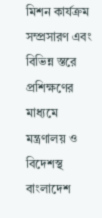মিশন কার্যক্রম সম্প্রসারণ এবং বিভিন্ন স্তরে প্রশিক্ষণের মাধ্যমে মন্ত্রণালয় ও বিদেশস্থ বাংলাদেশ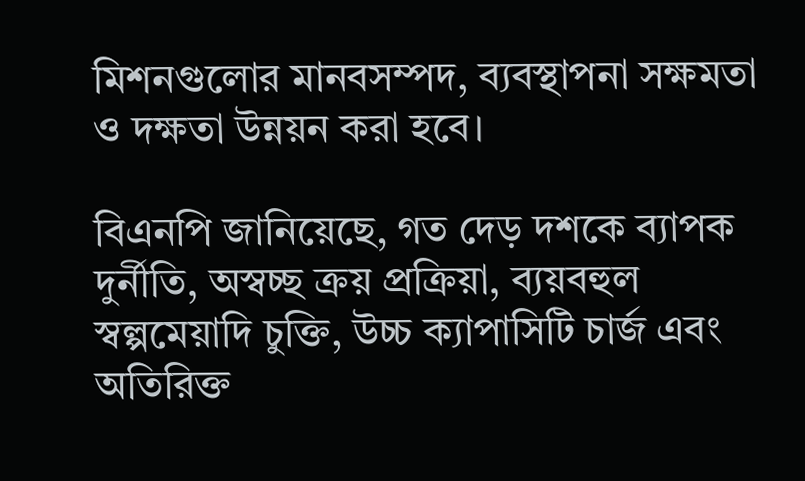মিশনগুলোর মানবসম্পদ, ব্যবস্থাপনা সক্ষমতা ও দক্ষতা উন্নয়ন করা হবে।

বিএনপি জানিয়েছে, গত দেড় দশকে ব্যাপক দুর্নীতি, অস্বচ্ছ ক্রয় প্রক্রিয়া, ব্যয়বহুল স্বল্পমেয়াদি চুক্তি, উচ্চ ক্যাপাসিটি চার্জ এবং অতিরিক্ত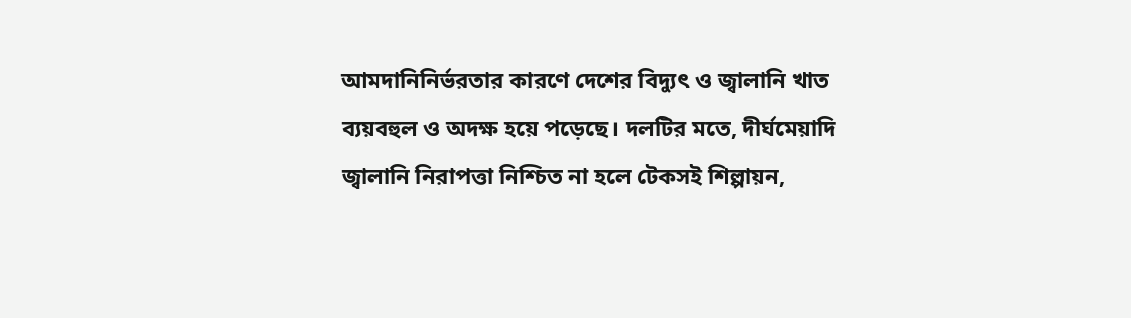আমদানিনির্ভরতার কারণে দেশের বিদ্যুৎ ও জ্বালানি খাত ব্যয়বহুল ও অদক্ষ হয়ে পড়েছে। দলটির মতে, দীর্ঘমেয়াদি জ্বালানি নিরাপত্তা নিশ্চিত না হলে টেকসই শিল্পায়ন,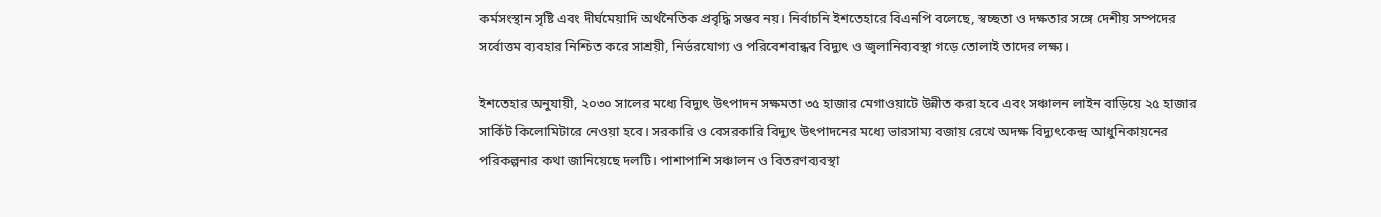কর্মসংস্থান সৃষ্টি এবং দীর্ঘমেয়াদি অর্থনৈতিক প্রবৃদ্ধি সম্ভব নয়। নির্বাচনি ইশতেহারে বিএনপি বলেছে, স্বচ্ছতা ও দক্ষতার সঙ্গে দেশীয় সম্পদের সর্বোত্তম ব্যবহার নিশ্চিত করে সাশ্রয়ী, নির্ভরযোগ্য ও পরিবেশবান্ধব বিদ্যুৎ ও জ্বলানিব্যবস্থা গড়ে তোলাই তাদের লক্ষ্য।

ইশতেহার অনুযায়ী, ২০৩০ সালের মধ্যে বিদ্যুৎ উৎপাদন সক্ষমতা ৩৫ হাজার মেগাওয়াটে উন্নীত করা হবে এবং সঞ্চালন লাইন বাড়িয়ে ২৫ হাজার সার্কিট কিলোমিটারে নেওয়া হবে। সরকারি ও বেসরকারি বিদ্যুৎ উৎপাদনের মধ্যে ভারসাম্য বজায় রেখে অদক্ষ বিদ্যুৎকেন্দ্র আধুনিকায়নের পরিকল্পনার কথা জানিয়েছে দলটি। পাশাপাশি সঞ্চালন ও বিতরণব্যবস্থা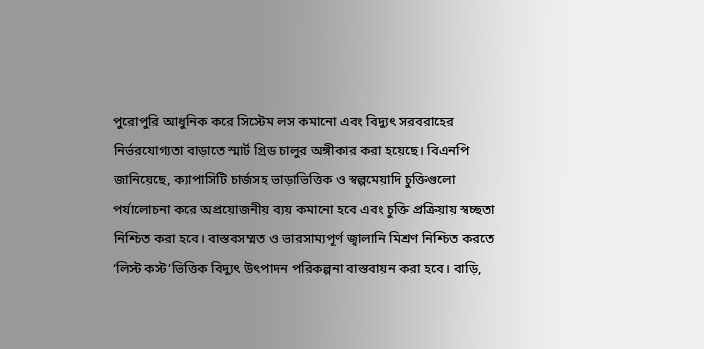পুরোপুরি আধুনিক করে সিস্টেম লস কমানো এবং বিদ্যুৎ সরবরাহের নির্ভরযোগ্যতা বাড়াতে স্মার্ট গ্রিড চালুর অঙ্গীকার করা হয়েছে। বিএনপি জানিয়েছে, ক্যাপাসিটি চার্জসহ ভাড়াভিত্তিক ও স্বল্পমেয়াদি চুক্তিগুলো পর্যালোচনা করে অপ্রয়োজনীয় ব্যয় কমানো হবে এবং চুক্তি প্রক্রিয়ায় স্বচ্ছতা নিশ্চিত করা হবে। বাস্তবসম্মত ও ভারসাম্যপূর্ণ জ্বালানি মিশ্রণ নিশ্চিত করতে ‘লিস্ট কস্ট’ভিত্তিক বিদ্যুৎ উৎপাদন পরিকল্পনা বাস্তবায়ন করা হবে। বাড়ি,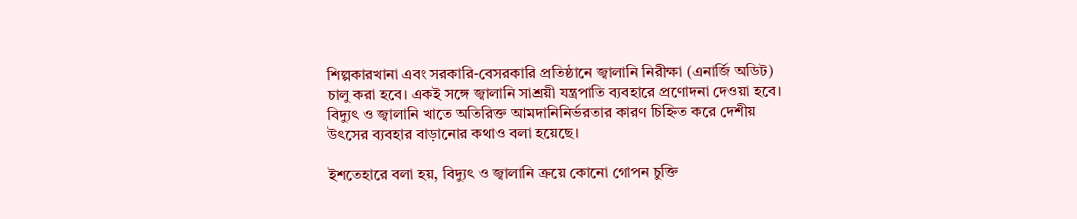শিল্পকারখানা এবং সরকারি-বেসরকারি প্রতিষ্ঠানে জ্বালানি নিরীক্ষা (এনার্জি অডিট) চালু করা হবে। একই সঙ্গে জ্বালানি সাশ্রয়ী যন্ত্রপাতি ব্যবহারে প্রণোদনা দেওয়া হবে। বিদ্যুৎ ও জ্বালানি খাতে অতিরিক্ত আমদানিনির্ভরতার কারণ চিহ্নিত করে দেশীয় উৎসের ব্যবহার বাড়ানোর কথাও বলা হয়েছে।

ইশতেহারে বলা হয়, বিদ্যুৎ ও জ্বালানি ক্রয়ে কোনো গোপন চুক্তি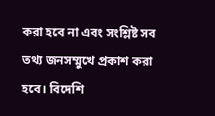করা হবে না এবং সংশ্লিষ্ট সব তথ্য জনসম্মুখে প্রকাশ করা হবে। বিদেশি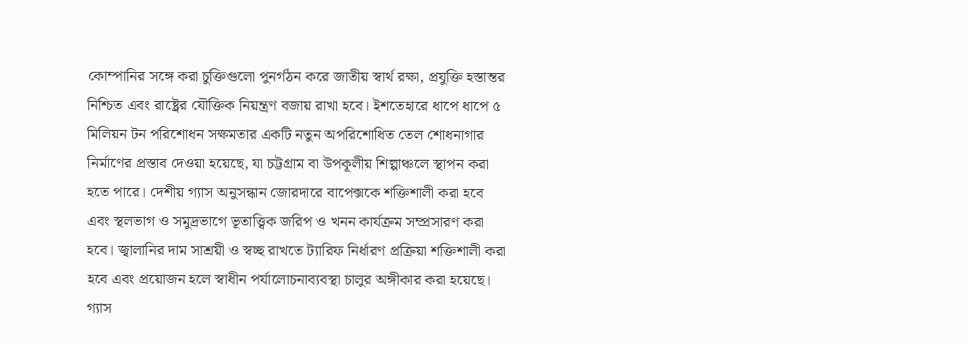কোম্পানির সঙ্গে করা চুক্তিগুলো পুনর্গঠন করে জাতীয় স্বার্থ রক্ষা, প্রযুক্তি হস্তান্তর নিশ্চিত এবং রাষ্ট্রের যৌক্তিক নিয়ন্ত্রণ বজায় রাখা হবে। ইশতেহারে ধাপে ধাপে ৫ মিলিয়ন টন পরিশোধন সক্ষমতার একটি নতুন অপরিশোধিত তেল শোধনাগার নির্মাণের প্রস্তাব দেওয়া হয়েছে, যা চট্টগ্রাম বা উপকূলীয় শিল্পাঞ্চলে স্থাপন করা হতে পারে। দেশীয় গ্যাস অনুসন্ধান জোরদারে বাপেক্সকে শক্তিশালী করা হবে এবং স্থলভাগ ও সমুদ্রভাগে ভূতাত্ত্বিক জরিপ ও খনন কার্যক্রম সম্প্রসারণ করা হবে। জ্বালানির দাম সাশ্রয়ী ও স্বচ্ছ রাখতে ট্যারিফ নির্ধারণ প্রক্রিয়া শক্তিশালী করা হবে এবং প্রয়োজন হলে স্বাধীন পর্যালোচনাব্যবস্থা চালুর অঙ্গীকার করা হয়েছে। গ্যাস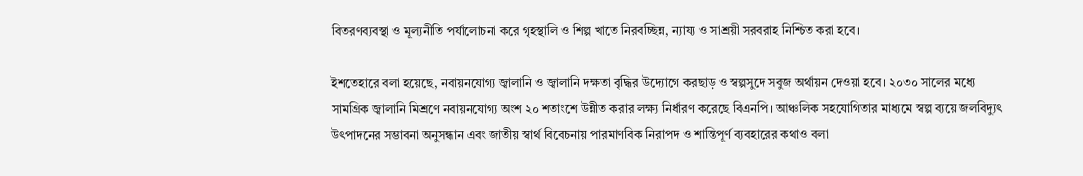বিতরণব্যবস্থা ও মূল্যনীতি পর্যালোচনা করে গৃহস্থালি ও শিল্প খাতে নিরবচ্ছিন্ন, ন্যায্য ও সাশ্রয়ী সরবরাহ নিশ্চিত করা হবে।

ইশতেহারে বলা হয়েছে, নবায়নযোগ্য জ্বালানি ও জ্বালানি দক্ষতা বৃদ্ধির উদ্যোগে করছাড় ও স্বল্পসুদে সবুজ অর্থায়ন দেওয়া হবে। ২০৩০ সালের মধ্যে সামগ্রিক জ্বালানি মিশ্রণে নবায়নযোগ্য অংশ ২০ শতাংশে উন্নীত করার লক্ষ্য নির্ধারণ করেছে বিএনপি। আঞ্চলিক সহযোগিতার মাধ্যমে স্বল্প ব্যয়ে জলবিদ্যুৎ উৎপাদনের সম্ভাবনা অনুসন্ধান এবং জাতীয় স্বার্থ বিবেচনায় পারমাণবিক নিরাপদ ও শান্তিপূর্ণ ব্যবহারের কথাও বলা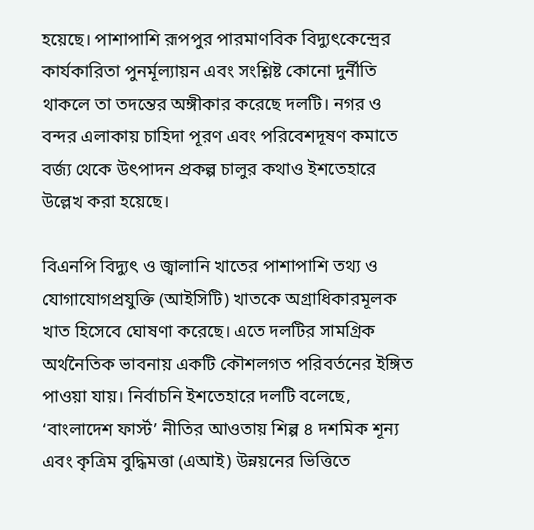হয়েছে। পাশাপাশি রূপপুর পারমাণবিক বিদ্যুৎকেন্দ্রের কার্যকারিতা পুনর্মূল্যায়ন এবং সংশ্লিষ্ট কোনো দুর্নীতি থাকলে তা তদন্তের অঙ্গীকার করেছে দলটি। নগর ও বন্দর এলাকায় চাহিদা পূরণ এবং পরিবেশদূষণ কমাতে বর্জ্য থেকে উৎপাদন প্রকল্প চালুর কথাও ইশতেহারে উল্লেখ করা হয়েছে।

বিএনপি বিদ্যুৎ ও জ্বালানি খাতের পাশাপাশি তথ্য ও যোগাযোগপ্রযুক্তি (আইসিটি) খাতকে অগ্রাধিকারমূলক খাত হিসেবে ঘোষণা করেছে। এতে দলটির সামগ্রিক অর্থনৈতিক ভাবনায় একটি কৌশলগত পরিবর্তনের ইঙ্গিত পাওয়া যায়। নির্বাচনি ইশতেহারে দলটি বলেছে, ‘বাংলাদেশ ফার্স্ট’ নীতির আওতায় শিল্প ৪ দশমিক শূন্য এবং কৃত্রিম বুদ্ধিমত্তা (এআই) উন্নয়নের ভিত্তিতে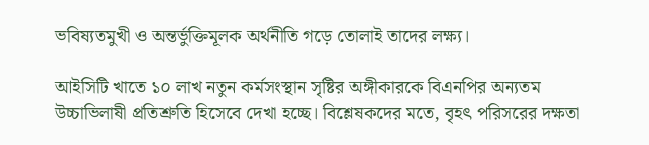ভবিষ্যতমুখী ও অন্তর্ভুক্তিমূলক অর্থনীতি গড়ে তোলাই তাদের লক্ষ্য।

আইসিটি খাতে ১০ লাখ নতুন কর্মসংস্থান সৃষ্টির অঙ্গীকারকে বিএনপির অন্যতম উচ্চাভিলাষী প্রতিশ্রুতি হিসেবে দেখা হচ্ছে। বিশ্লেষকদের মতে, বৃহৎ পরিসরের দক্ষতা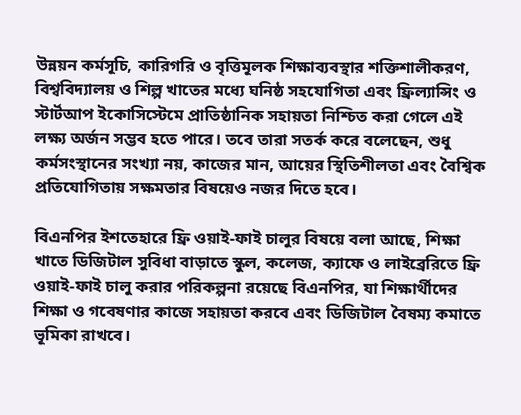উন্নয়ন কর্মসূচি, কারিগরি ও বৃত্তিমূলক শিক্ষাব্যবস্থার শক্তিশালীকরণ, বিশ্ববিদ্যালয় ও শিল্প খাতের মধ্যে ঘনিষ্ঠ সহযোগিতা এবং ফ্রিল্যান্সিং ও স্টার্টআপ ইকোসিস্টেমে প্রাতিষ্ঠানিক সহায়তা নিশ্চিত করা গেলে এই লক্ষ্য অর্জন সম্ভব হতে পারে। তবে তারা সতর্ক করে বলেছেন, শুধু কর্মসংস্থানের সংখ্যা নয়, কাজের মান, আয়ের স্থিতিশীলতা এবং বৈশ্বিক প্রতিযোগিতায় সক্ষমতার বিষয়েও নজর দিতে হবে।

বিএনপির ইশতেহারে ফ্রি ওয়াই-ফাই চালুর বিষয়ে বলা আছে, শিক্ষা খাতে ডিজিটাল সুবিধা বাড়াতে স্কুল, কলেজ, ক্যাফে ও লাইব্রেরিতে ফ্রি ওয়াই-ফাই চালু করার পরিকল্পনা রয়েছে বিএনপির, যা শিক্ষার্থীদের শিক্ষা ও গবেষণার কাজে সহায়তা করবে এবং ডিজিটাল বৈষম্য কমাতে ভূমিকা রাখবে।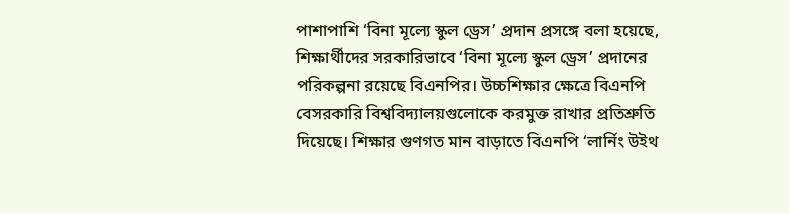পাশাপাশি ‘বিনা মূল্যে স্কুল ড্রেস’ প্রদান প্রসঙ্গে বলা হয়েছে, শিক্ষার্থীদের সরকারিভাবে ‘বিনা মূল্যে স্কুল ড্রেস’ প্রদানের পরিকল্পনা রয়েছে বিএনপির। উচ্চশিক্ষার ক্ষেত্রে বিএনপি বেসরকারি বিশ্ববিদ্যালয়গুলোকে করমুক্ত রাখার প্রতিশ্রুতি দিয়েছে। শিক্ষার গুণগত মান বাড়াতে বিএনপি ‘লার্নিং উইথ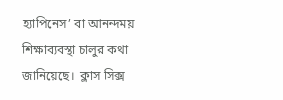হ্যাপিনেস’ বা আনন্দময় শিক্ষাব্যবস্থা চালুর কথা জানিয়েছে।  ক্লাস সিক্স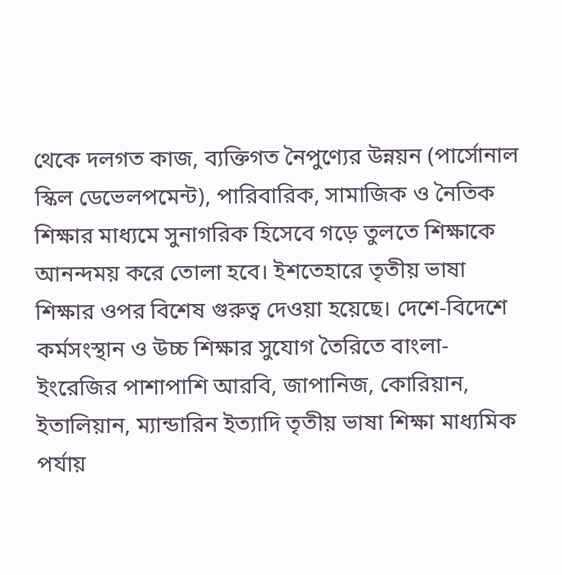থেকে দলগত কাজ, ব্যক্তিগত নৈপুণ্যের উন্নয়ন (পার্সোনাল স্কিল ডেভেলপমেন্ট), পারিবারিক, সামাজিক ও নৈতিক শিক্ষার মাধ্যমে সুনাগরিক হিসেবে গড়ে তুলতে শিক্ষাকে আনন্দময় করে তোলা হবে। ইশতেহারে তৃতীয় ভাষা শিক্ষার ওপর বিশেষ গুরুত্ব দেওয়া হয়েছে। দেশে-বিদেশে কর্মসংস্থান ও উচ্চ শিক্ষার সুযোগ তৈরিতে বাংলা-ইংরেজির পাশাপাশি আরবি, জাপানিজ, কোরিয়ান, ইতালিয়ান, ম্যান্ডারিন ইত্যাদি তৃতীয় ভাষা শিক্ষা মাধ্যমিক পর্যায়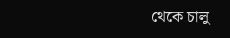থেকে চালু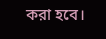করা হবে।